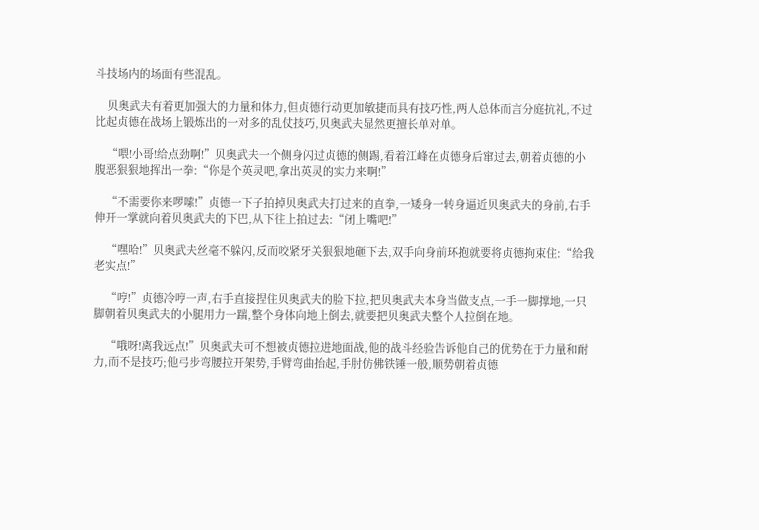斗技场内的场面有些混乱。

    贝奥武夫有着更加强大的力量和体力,但贞德行动更加敏捷而具有技巧性,两人总体而言分庭抗礼,不过比起贞德在战场上锻炼出的一对多的乱仗技巧,贝奥武夫显然更擅长单对单。

    “喂!小哥!给点劲啊!”贝奥武夫一个侧身闪过贞德的侧踢,看着江峰在贞德身后窜过去,朝着贞德的小腹恶狠狠地挥出一拳:“你是个英灵吧,拿出英灵的实力来啊!”

    “不需要你来啰嗦!”贞德一下子拍掉贝奥武夫打过来的直拳,一矮身一转身逼近贝奥武夫的身前,右手伸开一掌就向着贝奥武夫的下巴,从下往上拍过去:“闭上嘴吧!”

    “嘿哈!”贝奥武夫丝毫不躲闪,反而咬紧牙关狠狠地砸下去,双手向身前环抱就要将贞德拘束住:“给我老实点!”

    “哼!”贞德冷哼一声,右手直接捏住贝奥武夫的脸下拉,把贝奥武夫本身当做支点,一手一脚撑地,一只脚朝着贝奥武夫的小腿用力一踹,整个身体向地上倒去,就要把贝奥武夫整个人拉倒在地。

    “哦呀!离我远点!”贝奥武夫可不想被贞德拉进地面战,他的战斗经验告诉他自己的优势在于力量和耐力,而不是技巧;他弓步弯腰拉开架势,手臂弯曲抬起,手肘仿佛铁锤一般,顺势朝着贞德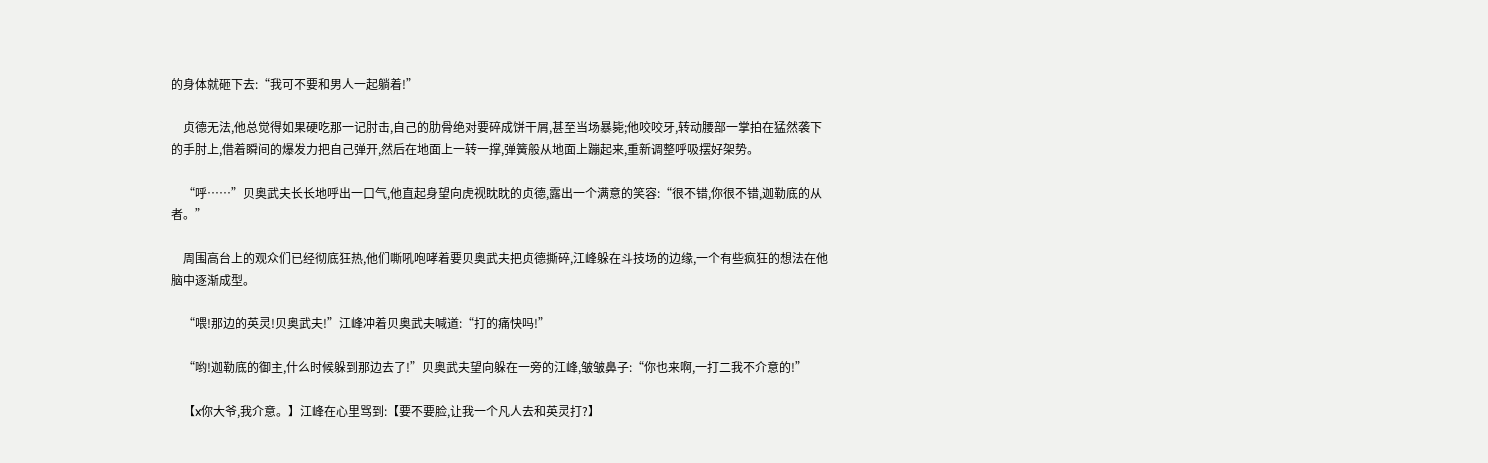的身体就砸下去:“我可不要和男人一起躺着!”

    贞德无法,他总觉得如果硬吃那一记肘击,自己的肋骨绝对要碎成饼干屑,甚至当场暴毙;他咬咬牙,转动腰部一掌拍在猛然袭下的手肘上,借着瞬间的爆发力把自己弹开,然后在地面上一转一撑,弹簧般从地面上蹦起来,重新调整呼吸摆好架势。

    “呼……”贝奥武夫长长地呼出一口气,他直起身望向虎视眈眈的贞德,露出一个满意的笑容:“很不错,你很不错,迦勒底的从者。”

    周围高台上的观众们已经彻底狂热,他们嘶吼咆哮着要贝奥武夫把贞德撕碎,江峰躲在斗技场的边缘,一个有些疯狂的想法在他脑中逐渐成型。

    “喂!那边的英灵!贝奥武夫!”江峰冲着贝奥武夫喊道:“打的痛快吗!”

    “哟!迦勒底的御主,什么时候躲到那边去了!”贝奥武夫望向躲在一旁的江峰,皱皱鼻子:“你也来啊,一打二我不介意的!”

    【x你大爷,我介意。】江峰在心里骂到:【要不要脸,让我一个凡人去和英灵打?】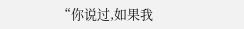“你说过,如果我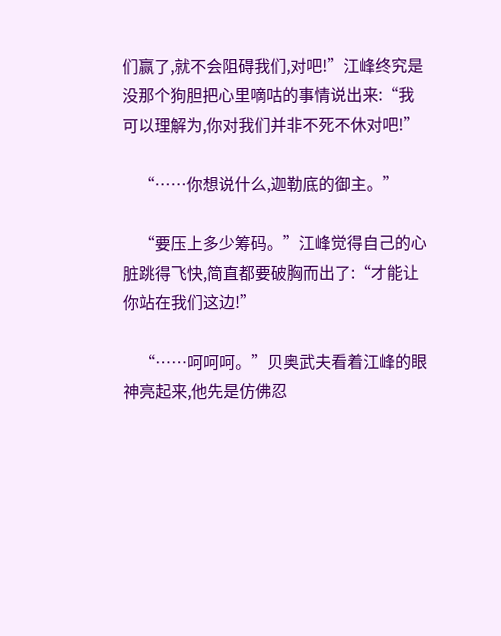们赢了,就不会阻碍我们,对吧!”江峰终究是没那个狗胆把心里嘀咕的事情说出来:“我可以理解为,你对我们并非不死不休对吧!”

    “……你想说什么,迦勒底的御主。”

    “要压上多少筹码。”江峰觉得自己的心脏跳得飞快,简直都要破胸而出了:“才能让你站在我们这边!”

    “……呵呵呵。”贝奥武夫看着江峰的眼神亮起来,他先是仿佛忍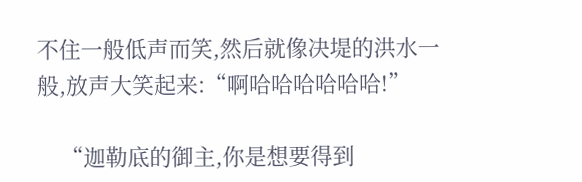不住一般低声而笑,然后就像决堤的洪水一般,放声大笑起来:“啊哈哈哈哈哈哈!”

    “迦勒底的御主,你是想要得到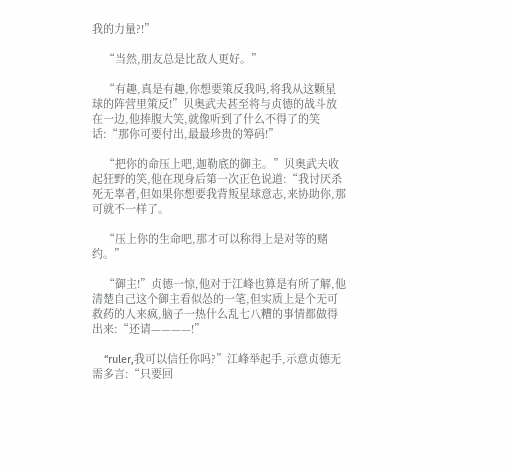我的力量?!”

    “当然,朋友总是比敌人更好。”

    “有趣,真是有趣,你想要策反我吗,将我从这颗星球的阵营里策反!”贝奥武夫甚至将与贞德的战斗放在一边,他捧腹大笑,就像听到了什么不得了的笑话:“那你可要付出,最最珍贵的筹码!”

    “把你的命压上吧,迦勒底的御主。”贝奥武夫收起狂野的笑,他在现身后第一次正色说道:“我讨厌杀死无辜者,但如果你想要我背叛星球意志,来协助你,那可就不一样了。

    “压上你的生命吧,那才可以称得上是对等的赌约。”

    “御主!”贞德一惊,他对于江峰也算是有所了解,他清楚自己这个御主看似怂的一笔,但实质上是个无可救药的人来疯,脑子一热什么乱七八糟的事情都做得出来:“还请————!”

    “ruler,我可以信任你吗?”江峰举起手,示意贞德无需多言:“只要回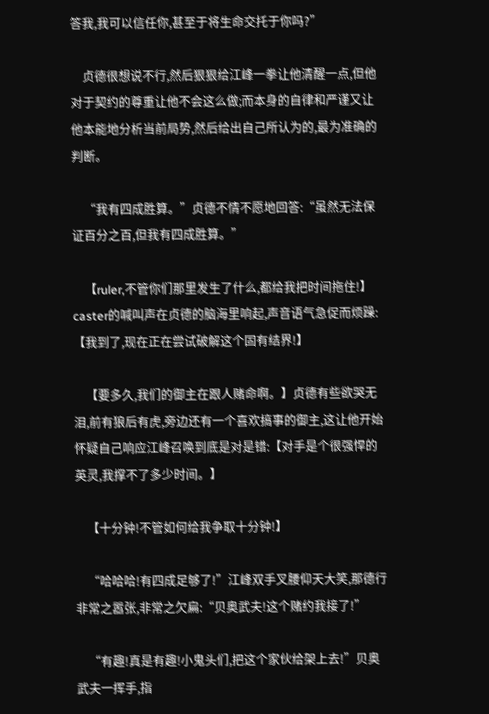答我,我可以信任你,甚至于将生命交托于你吗?”

    贞德很想说不行,然后狠狠给江峰一拳让他清醒一点,但他对于契约的尊重让他不会这么做;而本身的自律和严谨又让他本能地分析当前局势,然后给出自己所认为的,最为准确的判断。

    “我有四成胜算。”贞德不情不愿地回答:“虽然无法保证百分之百,但我有四成胜算。”

    【ruler,不管你们那里发生了什么,都给我把时间拖住!】caster的喊叫声在贞德的脑海里响起,声音语气急促而烦躁:【我到了,现在正在尝试破解这个固有结界!】

    【要多久,我们的御主在跟人赌命啊。】贞德有些欲哭无泪,前有狼后有虎,旁边还有一个喜欢搞事的御主,这让他开始怀疑自己响应江峰召唤到底是对是错:【对手是个很强悍的英灵,我撑不了多少时间。】

    【十分钟!不管如何给我争取十分钟!】

    “哈哈哈!有四成足够了!”江峰双手叉腰仰天大笑,那德行非常之嚣张,非常之欠扁:“贝奥武夫!这个赌约我接了!”

    “有趣!真是有趣!小鬼头们,把这个家伙给架上去!”贝奥武夫一挥手,指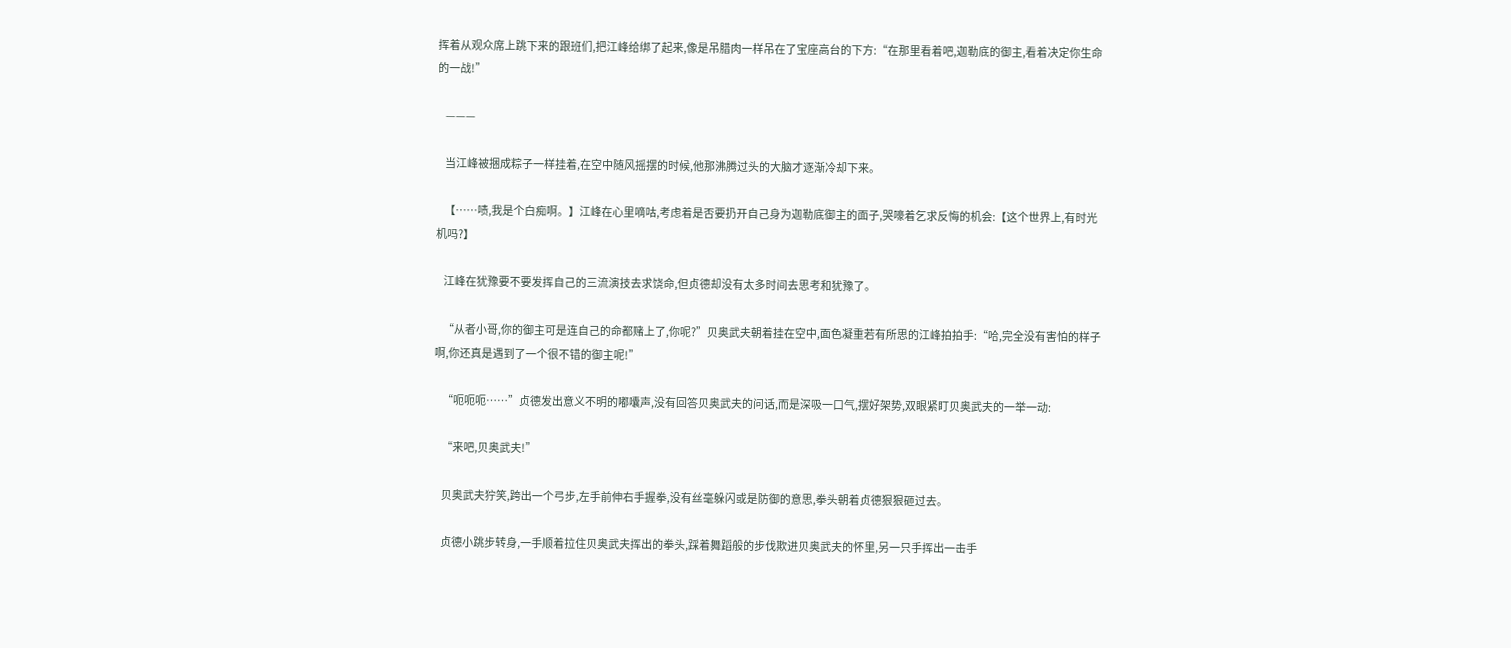挥着从观众席上跳下来的跟班们,把江峰给绑了起来,像是吊腊肉一样吊在了宝座高台的下方:“在那里看着吧,迦勒底的御主,看着决定你生命的一战!”

    ———

    当江峰被捆成粽子一样挂着,在空中随风摇摆的时候,他那沸腾过头的大脑才逐渐冷却下来。

    【……啧,我是个白痴啊。】江峰在心里嘀咕,考虑着是否要扔开自己身为迦勒底御主的面子,哭嚎着乞求反悔的机会:【这个世界上,有时光机吗?】

    江峰在犹豫要不要发挥自己的三流演技去求饶命,但贞德却没有太多时间去思考和犹豫了。

    “从者小哥,你的御主可是连自己的命都赌上了,你呢?”贝奥武夫朝着挂在空中,面色凝重若有所思的江峰拍拍手:“哈,完全没有害怕的样子啊,你还真是遇到了一个很不错的御主呢!”

    “呃呃呃……”贞德发出意义不明的嘟囔声,没有回答贝奥武夫的问话,而是深吸一口气,摆好架势,双眼紧盯贝奥武夫的一举一动:

    “来吧,贝奥武夫!”

    贝奥武夫狞笑,跨出一个弓步,左手前伸右手握拳,没有丝毫躲闪或是防御的意思,拳头朝着贞德狠狠砸过去。

    贞德小跳步转身,一手顺着拉住贝奥武夫挥出的拳头,踩着舞蹈般的步伐欺进贝奥武夫的怀里,另一只手挥出一击手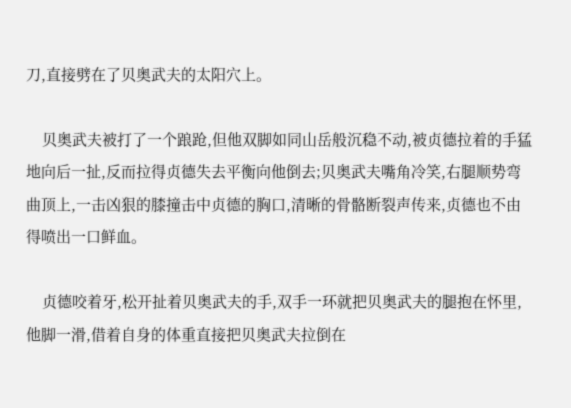刀,直接劈在了贝奥武夫的太阳穴上。

    贝奥武夫被打了一个踉跄,但他双脚如同山岳般沉稳不动,被贞德拉着的手猛地向后一扯,反而拉得贞德失去平衡向他倒去;贝奥武夫嘴角冷笑,右腿顺势弯曲顶上,一击凶狠的膝撞击中贞德的胸口,清晰的骨骼断裂声传来,贞德也不由得喷出一口鲜血。

    贞德咬着牙,松开扯着贝奥武夫的手,双手一环就把贝奥武夫的腿抱在怀里,他脚一滑,借着自身的体重直接把贝奥武夫拉倒在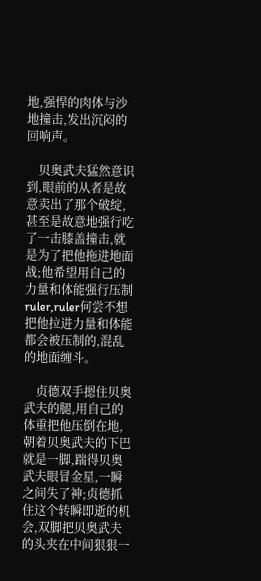地,强悍的肉体与沙地撞击,发出沉闷的回响声。

    贝奥武夫猛然意识到,眼前的从者是故意卖出了那个破绽,甚至是故意地强行吃了一击膝盖撞击,就是为了把他拖进地面战;他希望用自己的力量和体能强行压制ruler,ruler何尝不想把他拉进力量和体能都会被压制的,混乱的地面缠斗。

    贞德双手摁住贝奥武夫的腿,用自己的体重把他压倒在地,朝着贝奥武夫的下巴就是一脚,踹得贝奥武夫眼冒金星,一瞬之间失了神;贞德抓住这个转瞬即逝的机会,双脚把贝奥武夫的头夹在中间狠狠一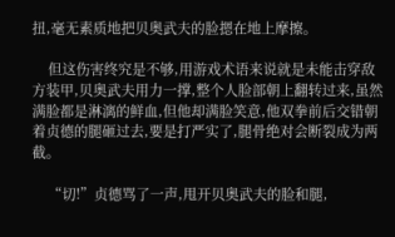扭,毫无素质地把贝奥武夫的脸摁在地上摩擦。

    但这伤害终究是不够,用游戏术语来说就是未能击穿敌方装甲,贝奥武夫用力一撑,整个人脸部朝上翻转过来,虽然满脸都是淋漓的鲜血,但他却满脸笑意,他双拳前后交错朝着贞德的腿砸过去,要是打严实了,腿骨绝对会断裂成为两截。

    “切!”贞德骂了一声,甩开贝奥武夫的脸和腿,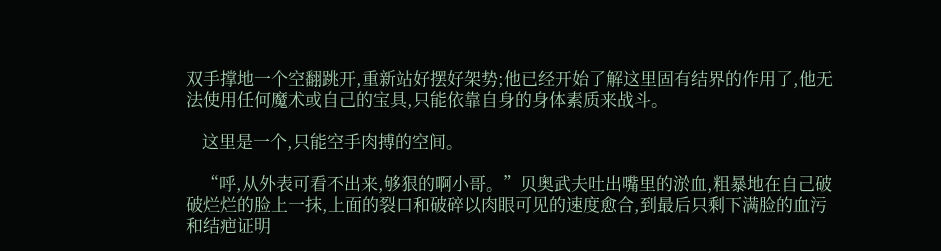双手撑地一个空翻跳开,重新站好摆好架势;他已经开始了解这里固有结界的作用了,他无法使用任何魔术或自己的宝具,只能依靠自身的身体素质来战斗。

    这里是一个,只能空手肉搏的空间。

    “呼,从外表可看不出来,够狠的啊小哥。”贝奥武夫吐出嘴里的淤血,粗暴地在自己破破烂烂的脸上一抹,上面的裂口和破碎以肉眼可见的速度愈合,到最后只剩下满脸的血污和结疤证明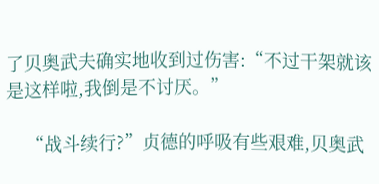了贝奥武夫确实地收到过伤害:“不过干架就该是这样啦,我倒是不讨厌。”

    “战斗续行?”贞德的呼吸有些艰难,贝奥武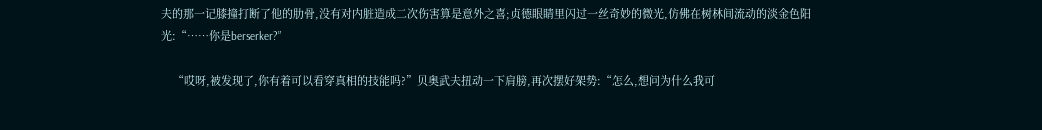夫的那一记膝撞打断了他的肋骨,没有对内脏造成二次伤害算是意外之喜;贞德眼睛里闪过一丝奇妙的微光,仿佛在树林间流动的淡金色阳光:“……你是berserker?”

    “哎呀,被发现了,你有着可以看穿真相的技能吗?”贝奥武夫扭动一下肩膀,再次摆好架势:“怎么,想问为什么我可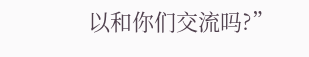以和你们交流吗?”